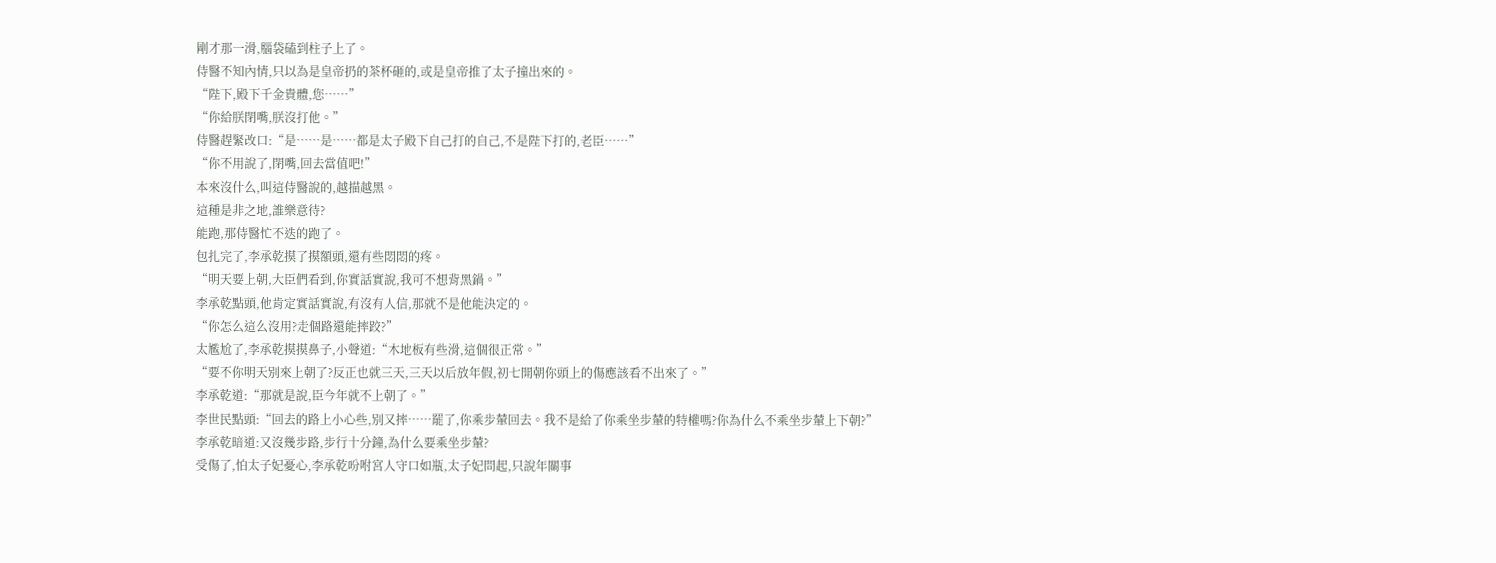剛才那一滑,腦袋磕到柱子上了。
侍醫不知內情,只以為是皇帝扔的茶杯砸的,或是皇帝推了太子撞出來的。
“陛下,殿下千金貴體,您……”
“你給朕閉嘴,朕沒打他。”
侍醫趕緊改口:“是……是……都是太子殿下自己打的自己,不是陛下打的,老臣……”
“你不用說了,閉嘴,回去當值吧!”
本來沒什么,叫這侍醫說的,越描越黑。
這種是非之地,誰樂意待?
能跑,那侍醫忙不迭的跑了。
包扎完了,李承乾摸了摸額頭,還有些悶悶的疼。
“明天要上朝,大臣們看到,你實話實說,我可不想背黑鍋。”
李承乾點頭,他肯定實話實說,有沒有人信,那就不是他能決定的。
“你怎么這么沒用?走個路還能摔跤?”
太尷尬了,李承乾摸摸鼻子,小聲道:“木地板有些滑,這個很正常。”
“要不你明天別來上朝了?反正也就三天,三天以后放年假,初七開朝你頭上的傷應該看不出來了。”
李承乾道:“那就是說,臣今年就不上朝了。”
李世民點頭:“回去的路上小心些,別又摔……罷了,你乘步輦回去。我不是給了你乘坐步輦的特權嗎?你為什么不乘坐步輦上下朝?”
李承乾暗道:又沒幾步路,步行十分鐘,為什么要乘坐步輦?
受傷了,怕太子妃憂心,李承乾吩咐宮人守口如瓶,太子妃問起,只說年關事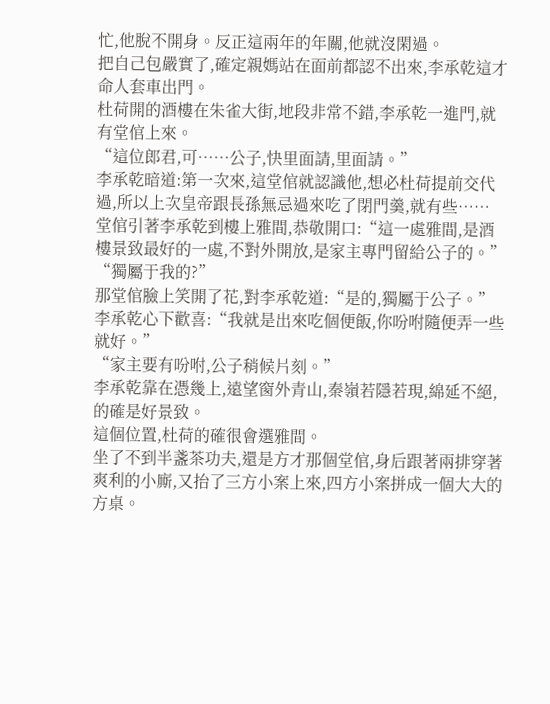忙,他脫不開身。反正這兩年的年關,他就沒閑過。
把自己包嚴實了,確定親媽站在面前都認不出來,李承乾這才命人套車出門。
杜荷開的酒樓在朱雀大街,地段非常不錯,李承乾一進門,就有堂倌上來。
“這位郎君,可……公子,快里面請,里面請。”
李承乾暗道:第一次來,這堂倌就認識他,想必杜荷提前交代過,所以上次皇帝跟長孫無忌過來吃了閉門羹,就有些……
堂倌引著李承乾到樓上雅間,恭敬開口:“這一處雅間,是酒樓景致最好的一處,不對外開放,是家主專門留給公子的。”
“獨屬于我的?”
那堂倌臉上笑開了花,對李承乾道:“是的,獨屬于公子。”
李承乾心下歡喜:“我就是出來吃個便飯,你吩咐隨便弄一些就好。”
“家主要有吩咐,公子稍候片刻。”
李承乾靠在憑幾上,遠望窗外青山,秦嶺若隱若現,綿延不絕,的確是好景致。
這個位置,杜荷的確很會選雅間。
坐了不到半盞茶功夫,還是方才那個堂倌,身后跟著兩排穿著爽利的小廝,又抬了三方小案上來,四方小案拼成一個大大的方桌。